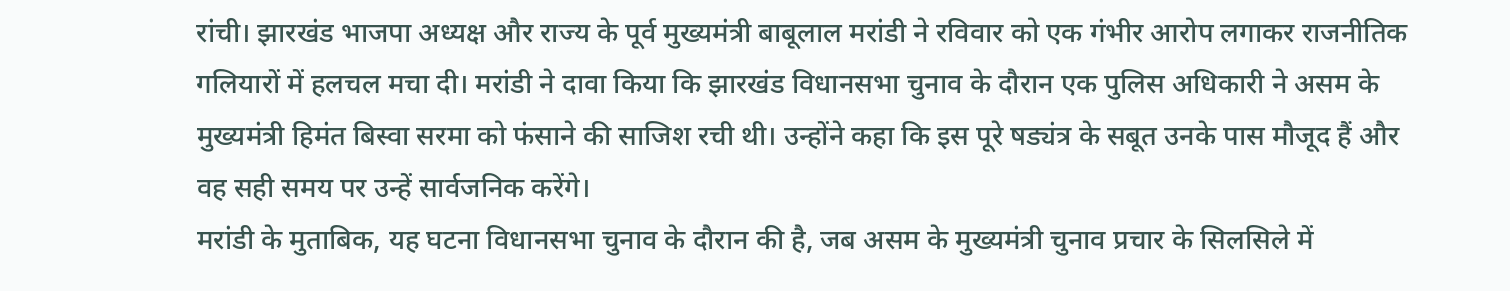रांची। झारखंड भाजपा अध्यक्ष और राज्य के पूर्व मुख्यमंत्री बाबूलाल मरांडी ने रविवार को एक गंभीर आरोप लगाकर राजनीतिक गलियारों में हलचल मचा दी। मरांडी ने दावा किया कि झारखंड विधानसभा चुनाव के दौरान एक पुलिस अधिकारी ने असम के मुख्यमंत्री हिमंत बिस्वा सरमा को फंसाने की साजिश रची थी। उन्होंने कहा कि इस पूरे षड्यंत्र के सबूत उनके पास मौजूद हैं और वह सही समय पर उन्हें सार्वजनिक करेंगे।
मरांडी के मुताबिक, यह घटना विधानसभा चुनाव के दौरान की है, जब असम के मुख्यमंत्री चुनाव प्रचार के सिलसिले में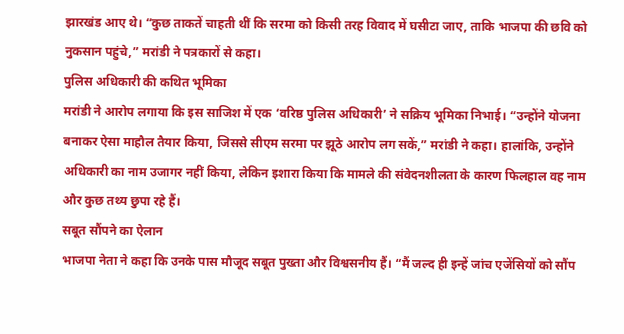झारखंड आए थे। “कुछ ताकतें चाहती थीं कि सरमा को किसी तरह विवाद में घसीटा जाए, ताकि भाजपा की छवि को नुकसान पहुंचे,” मरांडी ने पत्रकारों से कहा।
पुलिस अधिकारी की कथित भूमिका
मरांडी ने आरोप लगाया कि इस साजिश में एक ‘वरिष्ठ पुलिस अधिकारी’ ने सक्रिय भूमिका निभाई। “उन्होंने योजना बनाकर ऐसा माहौल तैयार किया, जिससे सीएम सरमा पर झूठे आरोप लग सकें,” मरांडी ने कहा। हालांकि, उन्होंने अधिकारी का नाम उजागर नहीं किया, लेकिन इशारा किया कि मामले की संवेदनशीलता के कारण फिलहाल वह नाम और कुछ तथ्य छुपा रहे हैं।
सबूत सौंपने का ऐलान
भाजपा नेता ने कहा कि उनके पास मौजूद सबूत पुख्ता और विश्वसनीय हैं। “मैं जल्द ही इन्हें जांच एजेंसियों को सौंप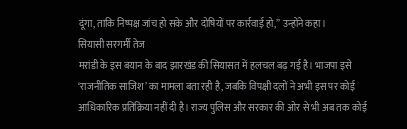दूंगा, ताकि निष्पक्ष जांच हो सके और दोषियों पर कार्रवाई हो,” उन्होंने कहा।
सियासी सरगर्मी तेज
मरांडी के इस बयान के बाद झारखंड की सियासत में हलचल बढ़ गई है। भाजपा इसे ‘राजनीतिक साजिश’ का मामला बता रही है, जबकि विपक्षी दलों ने अभी इस पर कोई आधिकारिक प्रतिक्रिया नहीं दी है। राज्य पुलिस और सरकार की ओर से भी अब तक कोई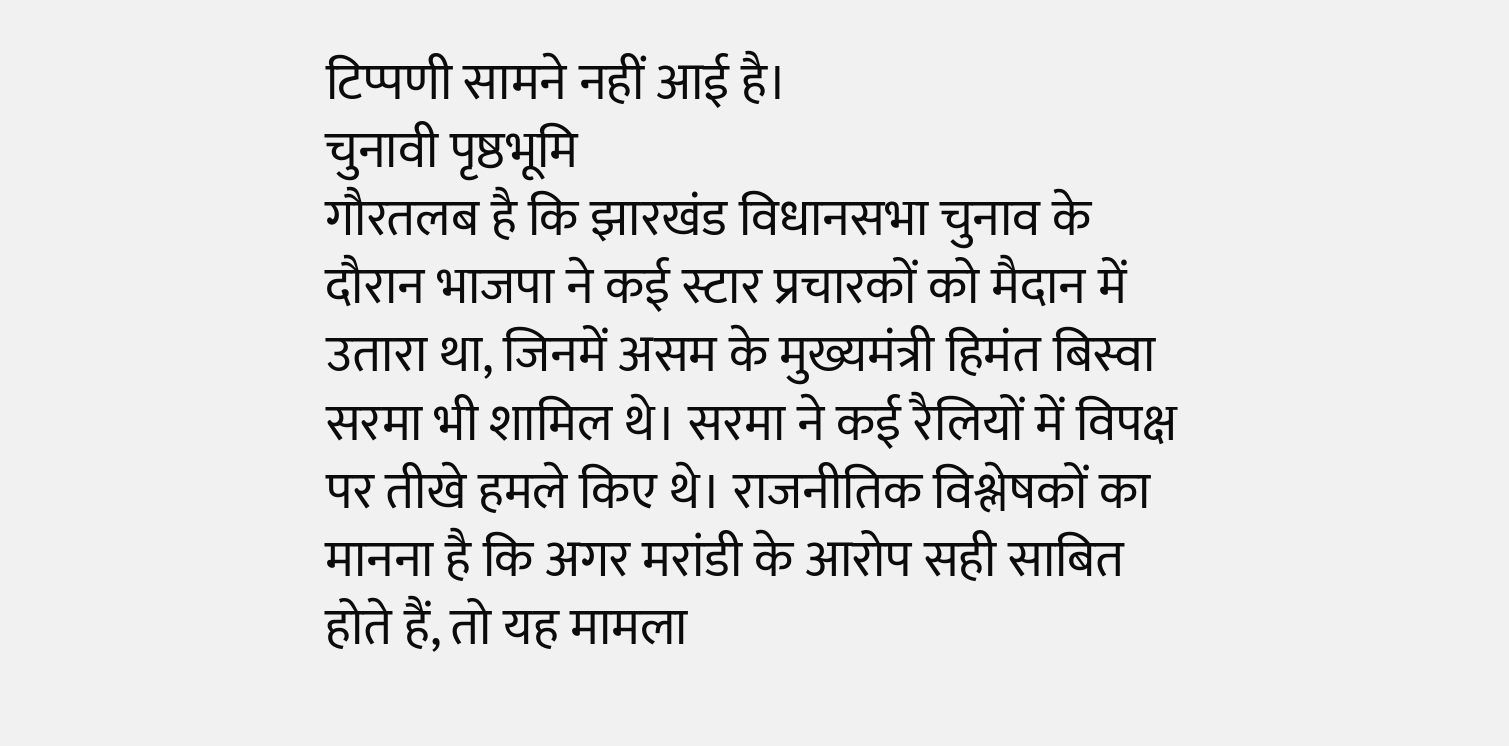टिप्पणी सामने नहीं आई है।
चुनावी पृष्ठभूमि
गौरतलब है कि झारखंड विधानसभा चुनाव के दौरान भाजपा ने कई स्टार प्रचारकों को मैदान में उतारा था, जिनमें असम के मुख्यमंत्री हिमंत बिस्वा सरमा भी शामिल थे। सरमा ने कई रैलियों में विपक्ष पर तीखे हमले किए थे। राजनीतिक विश्लेषकों का मानना है कि अगर मरांडी के आरोप सही साबित होते हैं, तो यह मामला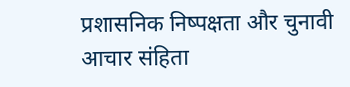प्रशासनिक निष्पक्षता और चुनावी आचार संहिता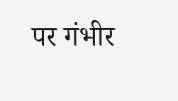पर गंभीर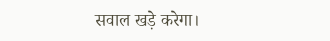सवाल खड़े करेगा।